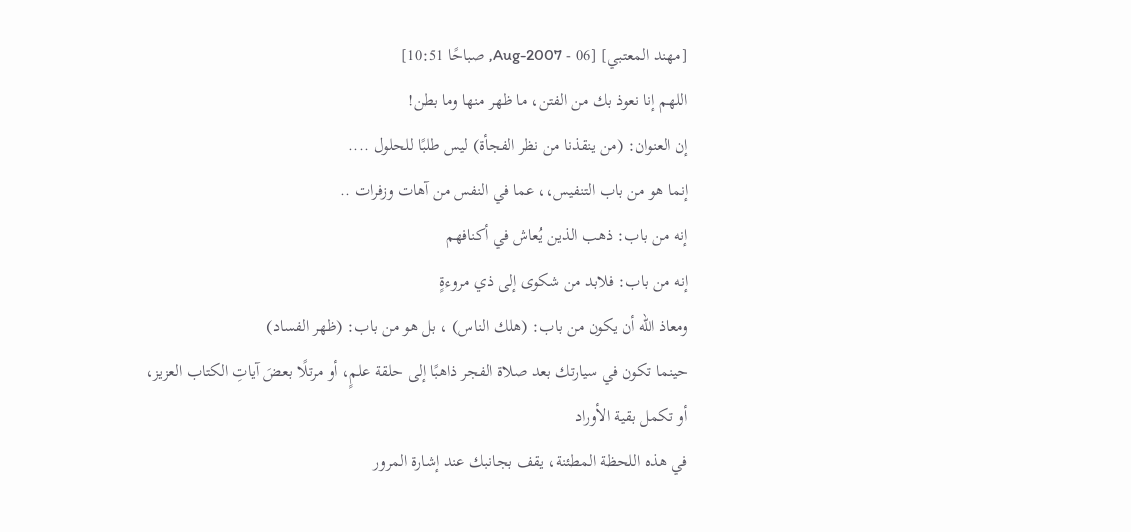[مهند المعتبي] [06 - Aug-2007, صباحًا 10:51]
اللهم إنا نعوذ بك من الفتن، ما ظهر منها وما بطن!
إن العنوان: (من ينقذنا من نظر الفجأة) ليس طلبًا للحلول ....
إنما هو من باب التنفيس،، عما في النفس من آهات وزفرات ..
إنه من باب: ذهب الذين يُعاش في أكنافهم
إنه من باب: فلابد من شكوى إلى ذي مروءةٍ
ومعاذ الله أن يكون من باب: (هلك الناس) ، بل هو من باب: (ظهر الفساد)
حينما تكون في سيارتك بعد صلاة الفجر ذاهبًا إلى حلقة علمٍ، أو مرتلًا بعضَ آياتِ الكتاب العزيز، أو تكمل بقية الأوراد
في هذه اللحظة المطئنة، يقف بجانبك عند إشارة المرور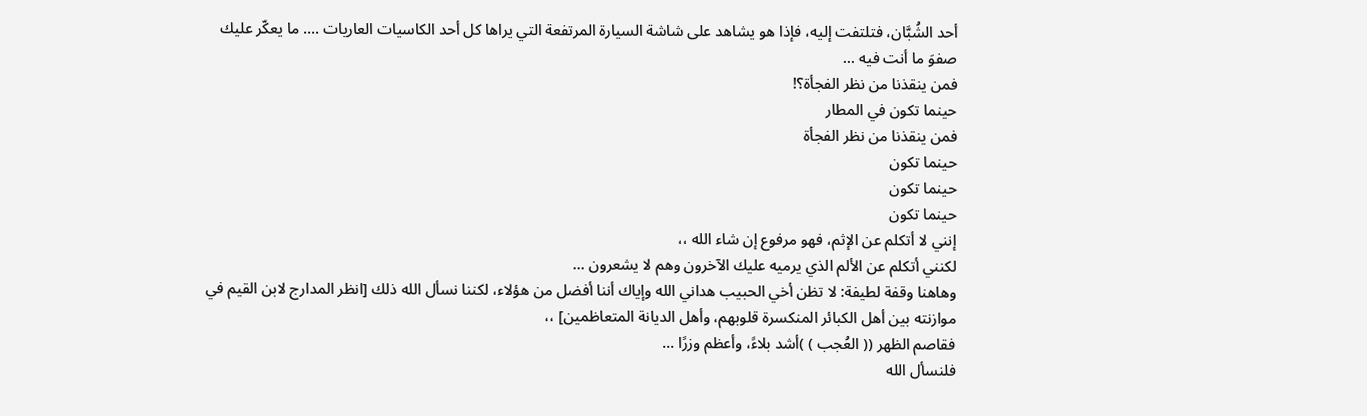أحد الشُبَّان، فتلتفت إليه، فإذا هو يشاهد على شاشة السيارة المرتفعة التي يراها كل أحد الكاسيات العاريات .... ما يعكّر عليك صفوَ ما أنت فيه ...
فمن ينقذنا من نظر الفجأة؟!
حينما تكون في المطار
فمن ينقذنا من نظر الفجأة
حينما تكون
حينما تكون
حينما تكون
إنني لا أتكلم عن الإثم، فهو مرفوع إن شاء الله ،،
لكنني أتكلم عن الألم الذي يرميه عليك الآخرون وهم لا يشعرون ...
وهاهنا وقفة لطيفة: لا تظن أخي الحبيب هداني الله وإياك أننا أفضل من هؤلاء، لكننا نسأل الله ذلك [انظر المدارج لابن القيم في موازنته بين أهل الكبائر المنكسرة قلوبهم، وأهل الديانة المتعاظمين] ،،
فقاصم الظهر (( العُجب ) )أشد بلاءً، وأعظم وزرًا ...
فلنسأل الله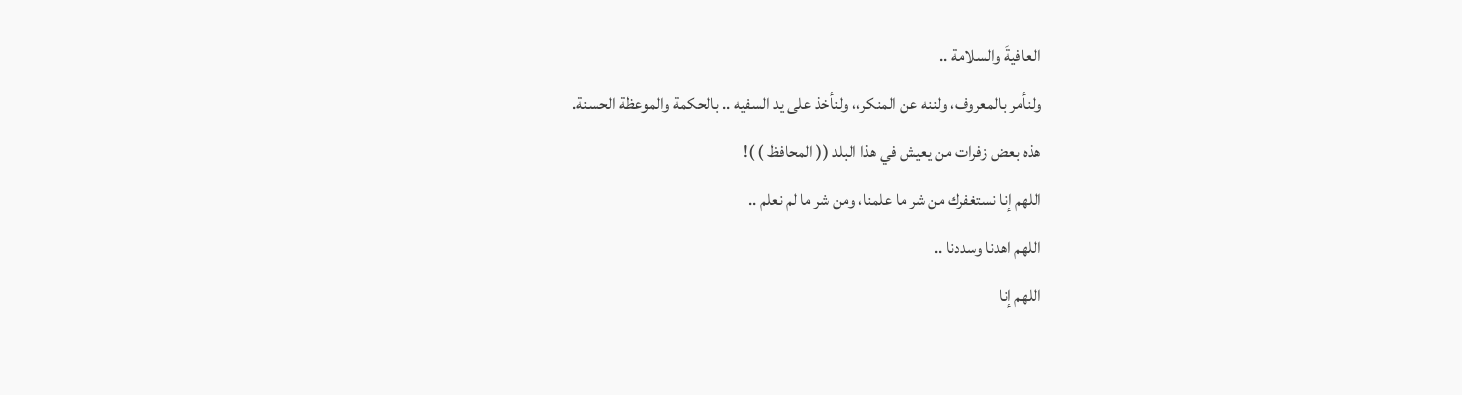العافيةَ والسلامة ..
ولنأمر بالمعروف، ولننه عن المنكر،، ولنأخذ على يد السفيه .. بالحكمة والموعظة الحسنة.
هذه بعض زفرات من يعيش في هذا البلد (( المحافظ ) )!
اللهم إنا نستغفرك من شر ما علمنا، ومن شر ما لم نعلم ..
اللهم اهدنا وسددنا ..
اللهم إنا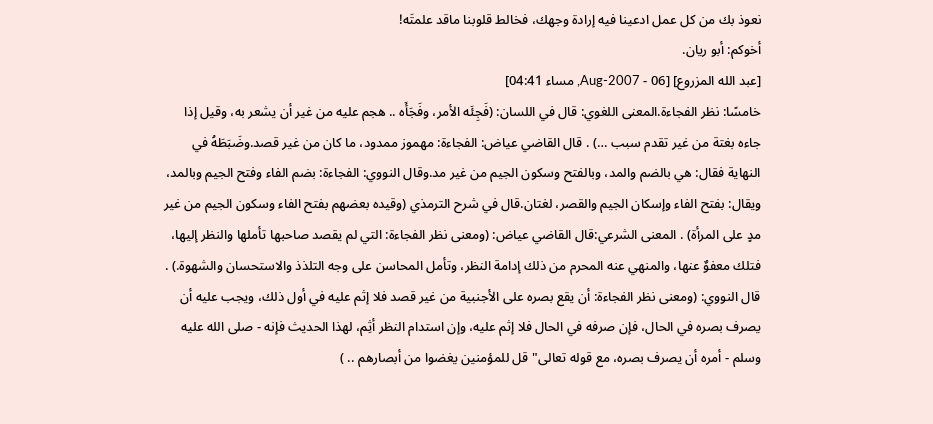نعوذ بك من كل عمل ادعينا فيه إرادة وجهك، فخالط قلوبنا ماقد علمتَه!
أخوكم: أبو ريان.
[عبد الله المزروع] [06 - Aug-2007, مساء 04:41]
خامسًا: نظر الفجاءة.المعنى اللغوي: قال في اللسان: (فَجِئَه الأمر، وفَجَأَه .. هجم عليه من غير أن يشعر به، وقيل إذا جاءه بغتة من غير تقدم سبب …) . قال القاضي عياض: الفجاءة: مهموز ممدود، ما كان من غير قصد.وضَبَطَهُ في النهاية فقال: هي بالضم والمد، وبالفتح وسكون الجيم من غير مد.وقال النووي: الفجاءة: بضم الفاء وفتح الجيم وبالمد، ويقال: بفتح الفاء وإسكان الجيم والقصر، لغتان.قال في شرح الترمذي (وقيده بعضهم بفتح الفاء وسكون الجيم من غير مدٍ على المرأة) . المعنى الشرعي:قال القاضي عياض: (ومعنى نظر الفجاءة: التي لم يقصد صاحبها تأملها والنظر إليها، فتلك معفوٌ عنها، والمنهي عنه المحرم من ذلك إدامة النظر، وتأمل المحاسن على وجه التلذذ والاستحسان والشهوة.) . قال النووي: (ومعنى نظر الفجاءة: أن يقع بصره على الأجنبية من غير قصد فلا إثم عليه في أول ذلك، ويجب عليه أن يصرف بصره في الحال، فإن صرفه في الحال فلا إثم عليه، وإن استدام النظر أثِم، لهذا الحديث فإنه - صلى الله عليه وسلم - أمره أن يصرف بصره، مع قوله تعالى"قل للمؤمنين يغضوا من أبصارهم .. )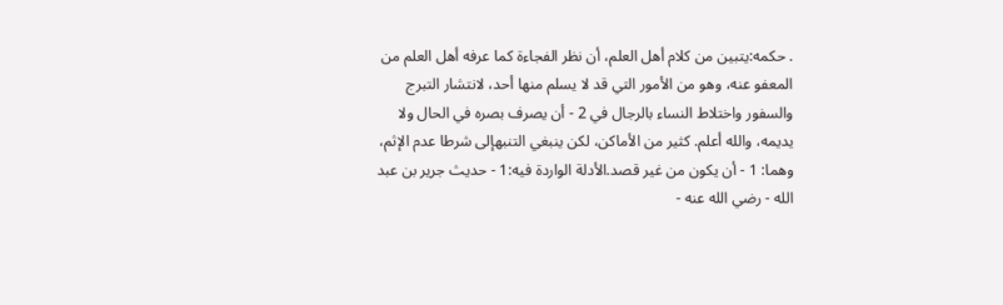. حكمه:يتبين من كلام أهل العلم، أن نظر الفجاءة كما عرفه أهل العلم من المعفو عنه، وهو من الأمور التي قد لا يسلم منها أحد، لانتشار التبرج والسفور واختلاط النساء بالرجال في 2 - أن يصرف بصره في الحال ولا يديمه، والله أعلم. كثير من الأماكن، لكن ينبغي التنبهإلى شرطا عدم الإثم، وهما: 1 - أن يكون من غير قصد.الأدلة الواردة فيه:1 - حديث جرير بن عبد الله - رضي الله عنه -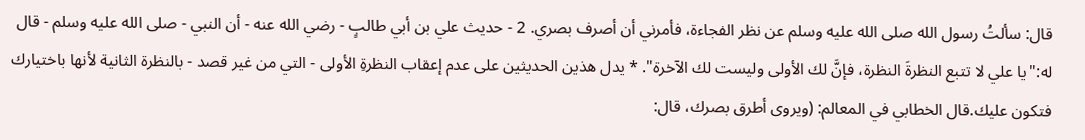قال: سألتُ رسول الله صلى الله عليه وسلم عن نظر الفجاءة، فأمرني أن أصرف بصري. 2 - حديث علي بن أبي طالبٍ - رضي الله عنه - أن النبي - صلى الله عليه وسلم - قال له:"يا علي لا تتبع النظرةَ النظرة، فإنَّ لك الأولى وليست لك الآخرة". * يدل هذين الحديثين على عدم إعقاب النظرةِ الأولى - التي من غير قصد - بالنظرة الثانية لأنها باختيارك فتكون عليك.قال الخطابي في المعالم: (ويروى أطرق بصرك، قال: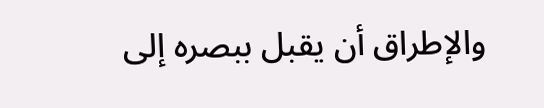والإطراق أن يقبل ببصره إلى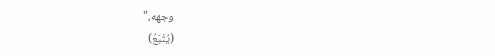وجهه،"
(يُتْبَعُ)